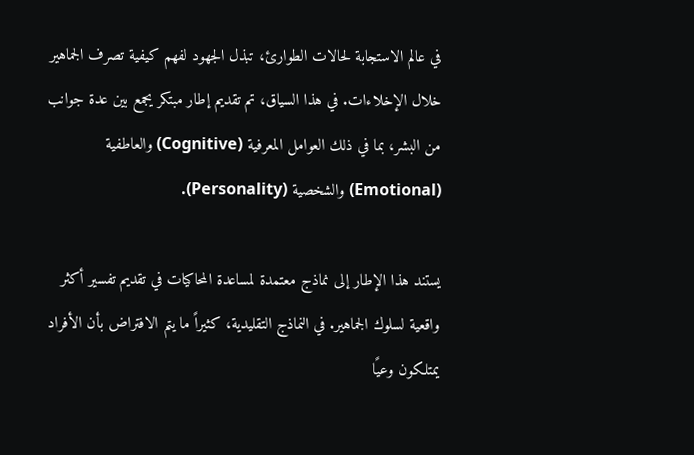في عالم الاستجابة لحالات الطوارئ، تبذل الجهود لفهم كيفية تصرف الجماهير خلال الإخلاءات. في هذا السياق، تم تقديم إطار مبتكر يجمع بين عدة جوانب من البشر، بما في ذلك العوامل المعرفية (Cognitive) والعاطفية (Emotional) والشخصية (Personality).

يستند هذا الإطار إلى نماذج معتمدة لمساعدة المحاكيات في تقديم تفسير أكثر واقعية لسلوك الجماهير. في النماذج التقليدية، كثيراً ما يتم الافتراض بأن الأفراد يمتلكون وعيًا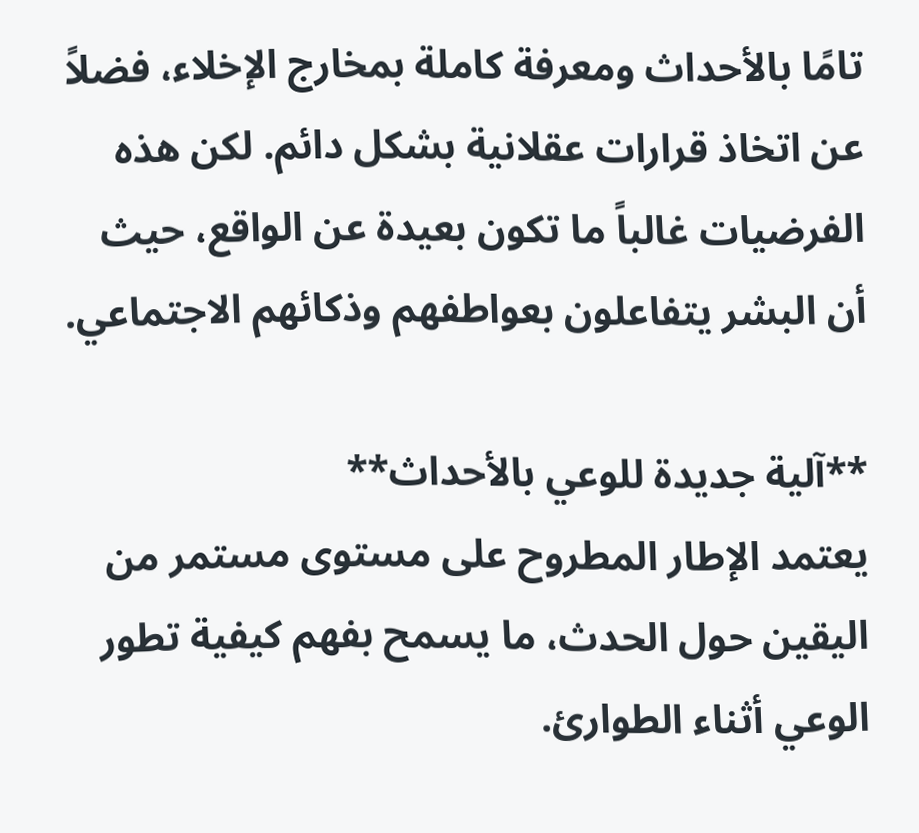تامًا بالأحداث ومعرفة كاملة بمخارج الإخلاء، فضلاً عن اتخاذ قرارات عقلانية بشكل دائم. لكن هذه الفرضيات غالباً ما تكون بعيدة عن الواقع، حيث أن البشر يتفاعلون بعواطفهم وذكائهم الاجتماعي.

**آلية جديدة للوعي بالأحداث**
يعتمد الإطار المطروح على مستوى مستمر من اليقين حول الحدث، ما يسمح بفهم كيفية تطور الوعي أثناء الطوارئ.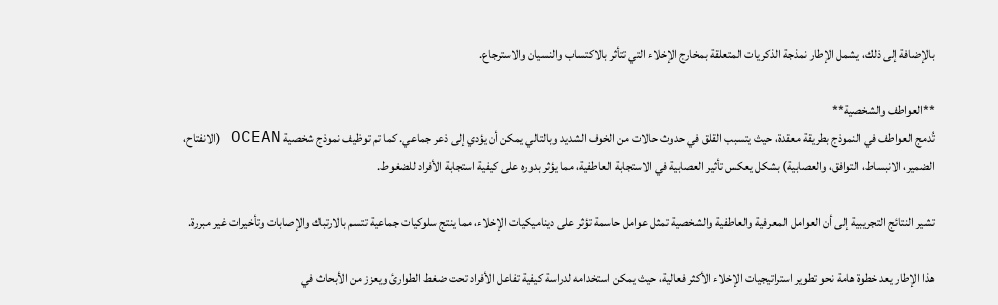بالإضافة إلى ذلك، يشمل الإطار نمذجة الذكريات المتعلقة بمخارج الإخلاء التي تتأثر بالاكتساب والنسيان والاسترجاع.

**العواطف والشخصية**
تُدمج العواطف في النموذج بطريقة معقدة، حيث يتسبب القلق في حدوث حالات من الخوف الشديد وبالتالي يمكن أن يؤدي إلى ذعر جماعي. كما تم توظيف نموذج شخصية OCEAN (الانفتاح، الضمير، الانبساط، التوافق، والعصابية) بشكل يعكس تأثير العصابية في الاستجابة العاطفية، مما يؤثر بدوره على كيفية استجابة الأفراد للضغوط.

تشير النتائج التجريبية إلى أن العوامل المعرفية والعاطفية والشخصية تمثل عوامل حاسمة تؤثر على ديناميكيات الإخلاء، مما ينتج سلوكيات جماعية تتسم بالارتباك والإصابات وتأخيرات غير مبررة.

هذا الإطار يعد خطوة هامة نحو تطوير استراتيجيات الإخلاء الأكثر فعالية، حيث يمكن استخدامه لدراسة كيفية تفاعل الأفراد تحت ضغط الطوارئ ويعزز من الأبحاث في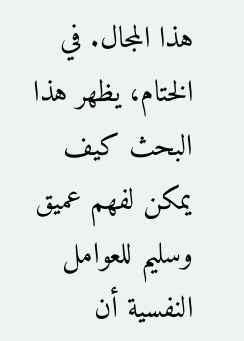هذا المجال. في الختام، يظهر هذا البحث كيف يمكن لفهم عميق وسليم للعوامل النفسية أن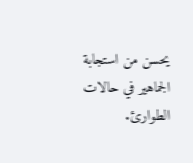يحسن من استجابة الجماهير في حالات الطوارئ.